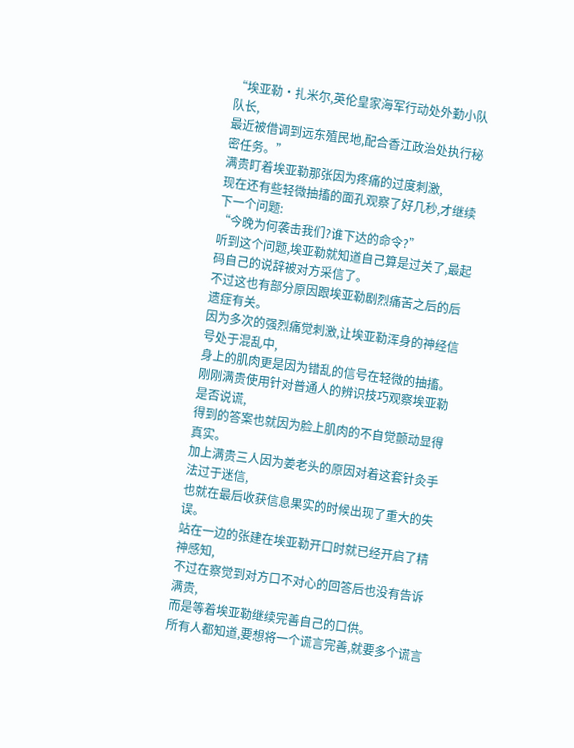“埃亚勒·扎米尔,英伦皇家海军行动处外勤小队队长,
最近被借调到远东殖民地,配合香江政治处执行秘密任务。”
满贵盯着埃亚勒那张因为疼痛的过度刺激,
现在还有些轻微抽搐的面孔观察了好几秒,才继续下一个问题:
“今晚为何袭击我们?谁下达的命令?”
听到这个问题,埃亚勒就知道自己算是过关了,最起码自己的说辞被对方采信了。
不过这也有部分原因跟埃亚勒剧烈痛苦之后的后遗症有关。
因为多次的强烈痛觉刺激,让埃亚勒浑身的神经信号处于混乱中,
身上的肌肉更是因为错乱的信号在轻微的抽搐。
刚刚满贵使用针对普通人的辨识技巧观察埃亚勒是否说谎,
得到的答案也就因为脸上肌肉的不自觉颤动显得真实。
加上满贵三人因为姜老头的原因对着这套针灸手法过于迷信,
也就在最后收获信息果实的时候出现了重大的失误。
站在一边的张建在埃亚勒开口时就已经开启了精神感知,
不过在察觉到对方口不对心的回答后也没有告诉满贵,
而是等着埃亚勒继续完善自己的口供。
所有人都知道,要想将一个谎言完善,就要多个谎言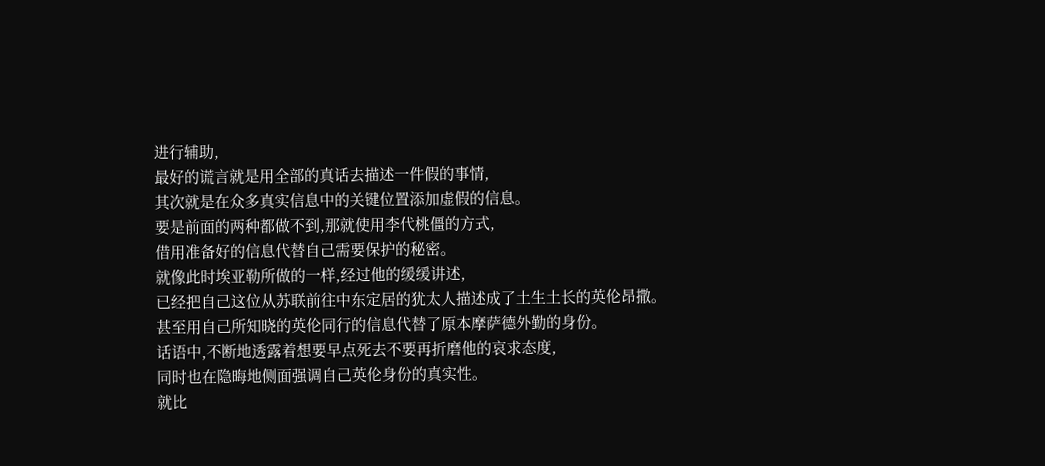进行辅助,
最好的谎言就是用全部的真话去描述一件假的事情,
其次就是在众多真实信息中的关键位置添加虚假的信息。
要是前面的两种都做不到,那就使用李代桃僵的方式,
借用准备好的信息代替自己需要保护的秘密。
就像此时埃亚勒所做的一样,经过他的缓缓讲述,
已经把自己这位从苏联前往中东定居的犹太人描述成了土生土长的英伦昂撒。
甚至用自己所知晓的英伦同行的信息代替了原本摩萨德外勤的身份。
话语中,不断地透露着想要早点死去不要再折磨他的哀求态度,
同时也在隐晦地侧面强调自己英伦身份的真实性。
就比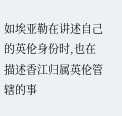如埃亚勒在讲述自己的英伦身份时,也在描述香江归属英伦管辖的事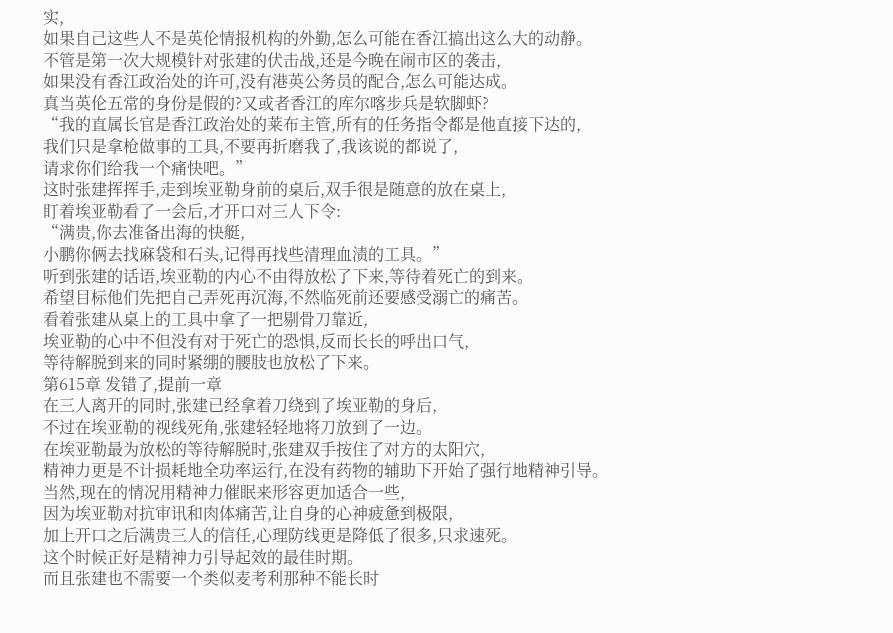实,
如果自己这些人不是英伦情报机构的外勤,怎么可能在香江搞出这么大的动静。
不管是第一次大规模针对张建的伏击战,还是今晚在闹市区的袭击,
如果没有香江政治处的许可,没有港英公务员的配合,怎么可能达成。
真当英伦五常的身份是假的?又或者香江的库尔喀步兵是软脚虾?
“我的直属长官是香江政治处的莱布主管,所有的任务指令都是他直接下达的,
我们只是拿枪做事的工具,不要再折磨我了,我该说的都说了,
请求你们给我一个痛快吧。”
这时张建挥挥手,走到埃亚勒身前的桌后,双手很是随意的放在桌上,
盯着埃亚勒看了一会后,才开口对三人下令:
“满贵,你去准备出海的快艇,
小鹏你俩去找麻袋和石头,记得再找些清理血渍的工具。”
听到张建的话语,埃亚勒的内心不由得放松了下来,等待着死亡的到来。
希望目标他们先把自己弄死再沉海,不然临死前还要感受溺亡的痛苦。
看着张建从桌上的工具中拿了一把剔骨刀靠近,
埃亚勒的心中不但没有对于死亡的恐惧,反而长长的呼出口气,
等待解脱到来的同时紧绷的腰肢也放松了下来。
第615章 发错了,提前一章
在三人离开的同时,张建已经拿着刀绕到了埃亚勒的身后,
不过在埃亚勒的视线死角,张建轻轻地将刀放到了一边。
在埃亚勒最为放松的等待解脱时,张建双手按住了对方的太阳穴,
精神力更是不计损耗地全功率运行,在没有药物的辅助下开始了强行地精神引导。
当然,现在的情况用精神力催眠来形容更加适合一些,
因为埃亚勒对抗审讯和肉体痛苦,让自身的心神疲惫到极限,
加上开口之后满贵三人的信任,心理防线更是降低了很多,只求速死。
这个时候正好是精神力引导起效的最佳时期。
而且张建也不需要一个类似麦考利那种不能长时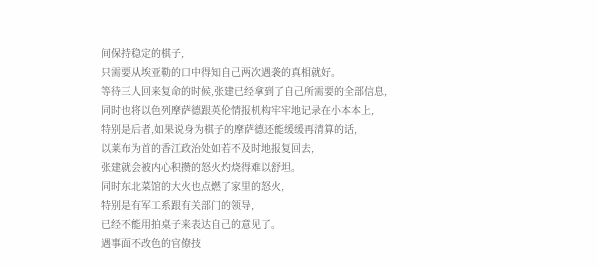间保持稳定的棋子,
只需要从埃亚勒的口中得知自己两次遇袭的真相就好。
等待三人回来复命的时候,张建已经拿到了自己所需要的全部信息,
同时也将以色列摩萨德跟英伦情报机构牢牢地记录在小本本上,
特别是后者,如果说身为棋子的摩萨德还能缓缓再清算的话,
以莱布为首的香江政治处如若不及时地报复回去,
张建就会被内心积攒的怒火灼烧得难以舒坦。
同时东北菜馆的大火也点燃了家里的怒火,
特别是有军工系跟有关部门的领导,
已经不能用拍桌子来表达自己的意见了。
遇事面不改色的官僚技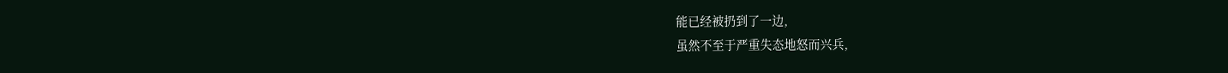能已经被扔到了一边,
虽然不至于严重失态地怒而兴兵,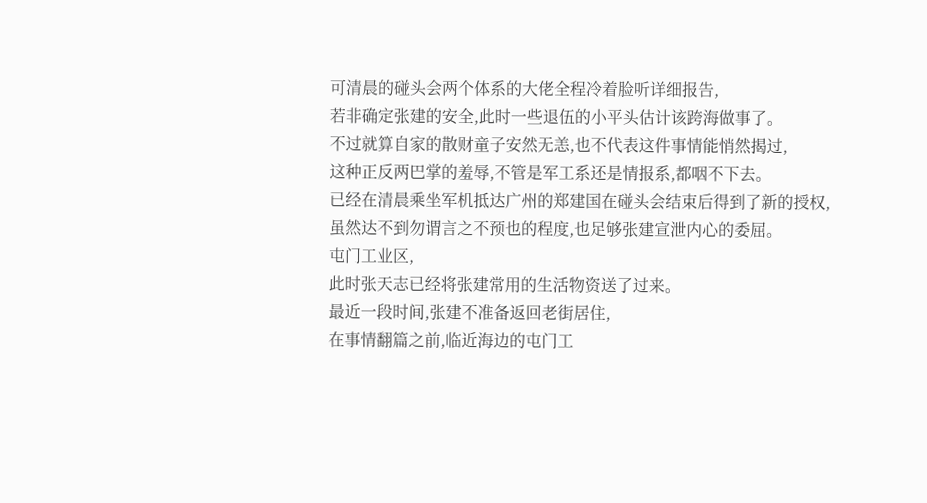可清晨的碰头会两个体系的大佬全程冷着脸听详细报告,
若非确定张建的安全,此时一些退伍的小平头估计该跨海做事了。
不过就算自家的散财童子安然无恙,也不代表这件事情能悄然揭过,
这种正反两巴掌的羞辱,不管是军工系还是情报系,都咽不下去。
已经在清晨乘坐军机抵达广州的郑建国在碰头会结束后得到了新的授权,
虽然达不到勿谓言之不预也的程度,也足够张建宣泄内心的委屈。
屯门工业区,
此时张天志已经将张建常用的生活物资送了过来。
最近一段时间,张建不准备返回老街居住,
在事情翻篇之前,临近海边的屯门工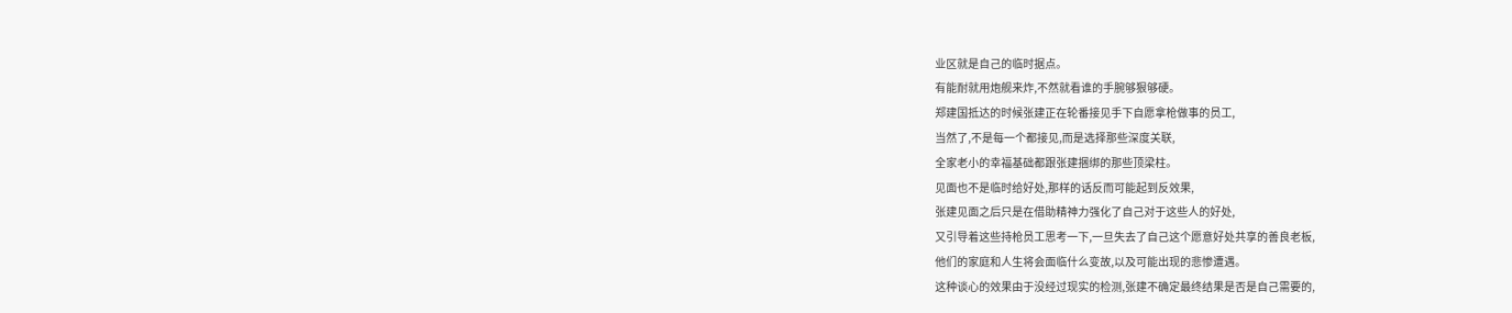业区就是自己的临时据点。
有能耐就用炮舰来炸,不然就看谁的手腕够狠够硬。
郑建国抵达的时候张建正在轮番接见手下自愿拿枪做事的员工,
当然了,不是每一个都接见,而是选择那些深度关联,
全家老小的幸福基础都跟张建捆绑的那些顶梁柱。
见面也不是临时给好处,那样的话反而可能起到反效果,
张建见面之后只是在借助精神力强化了自己对于这些人的好处,
又引导着这些持枪员工思考一下,一旦失去了自己这个愿意好处共享的善良老板,
他们的家庭和人生将会面临什么变故,以及可能出现的悲惨遭遇。
这种谈心的效果由于没经过现实的检测,张建不确定最终结果是否是自己需要的,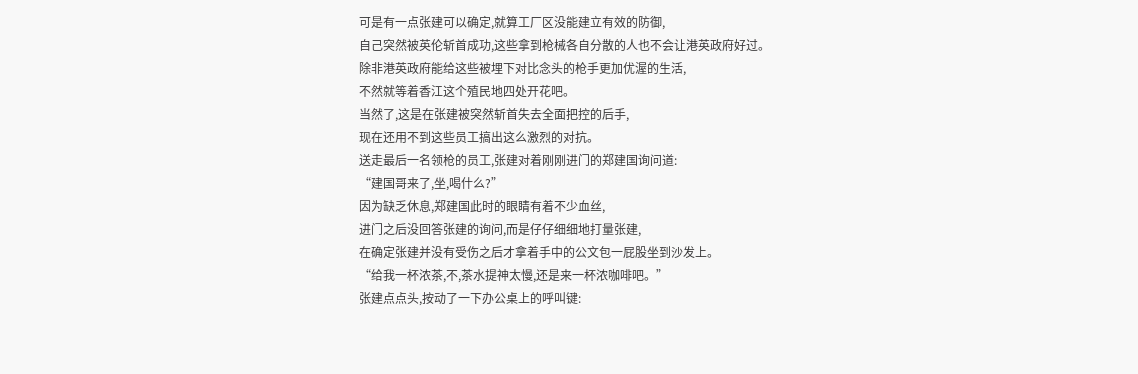可是有一点张建可以确定,就算工厂区没能建立有效的防御,
自己突然被英伦斩首成功,这些拿到枪械各自分散的人也不会让港英政府好过。
除非港英政府能给这些被埋下对比念头的枪手更加优渥的生活,
不然就等着香江这个殖民地四处开花吧。
当然了,这是在张建被突然斩首失去全面把控的后手,
现在还用不到这些员工搞出这么激烈的对抗。
送走最后一名领枪的员工,张建对着刚刚进门的郑建国询问道:
“建国哥来了,坐,喝什么?”
因为缺乏休息,郑建国此时的眼睛有着不少血丝,
进门之后没回答张建的询问,而是仔仔细细地打量张建,
在确定张建并没有受伤之后才拿着手中的公文包一屁股坐到沙发上。
“给我一杯浓茶,不,茶水提神太慢,还是来一杯浓咖啡吧。”
张建点点头,按动了一下办公桌上的呼叫键: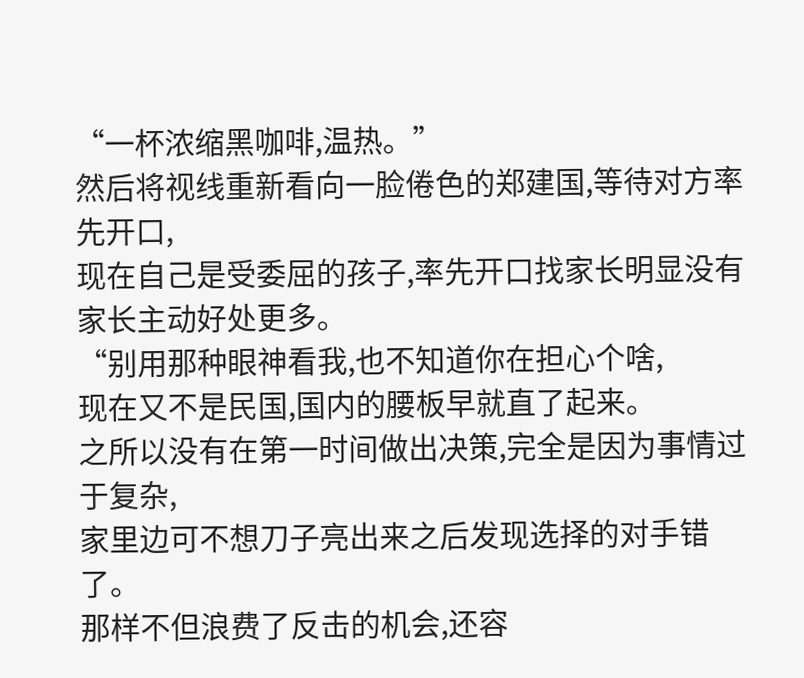“一杯浓缩黑咖啡,温热。”
然后将视线重新看向一脸倦色的郑建国,等待对方率先开口,
现在自己是受委屈的孩子,率先开口找家长明显没有家长主动好处更多。
“别用那种眼神看我,也不知道你在担心个啥,
现在又不是民国,国内的腰板早就直了起来。
之所以没有在第一时间做出决策,完全是因为事情过于复杂,
家里边可不想刀子亮出来之后发现选择的对手错了。
那样不但浪费了反击的机会,还容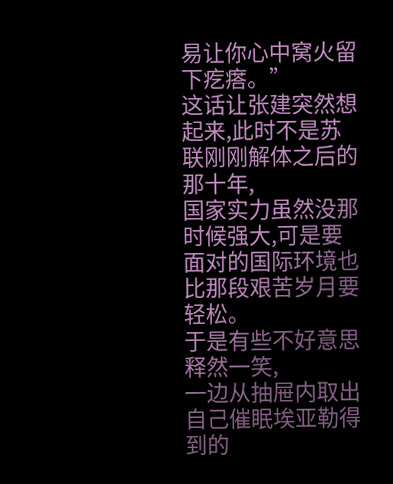易让你心中窝火留下疙瘩。”
这话让张建突然想起来,此时不是苏联刚刚解体之后的那十年,
国家实力虽然没那时候强大,可是要面对的国际环境也比那段艰苦岁月要轻松。
于是有些不好意思释然一笑,
一边从抽屉内取出自己催眠埃亚勒得到的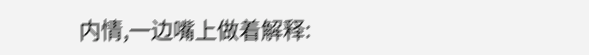内情,一边嘴上做着解释: